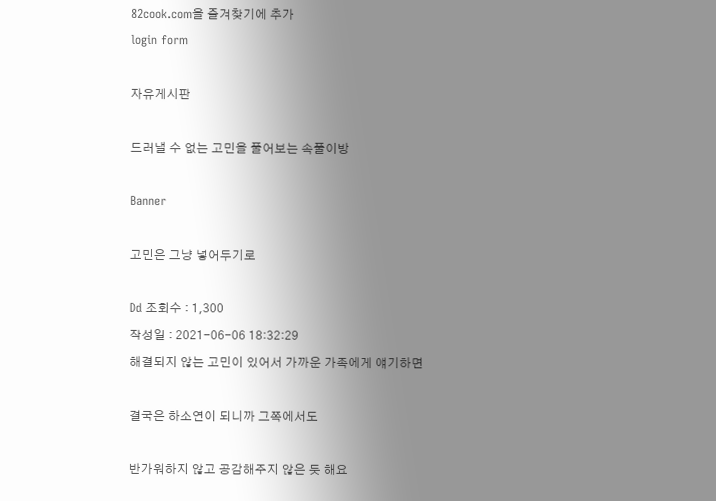82cook.com을 즐겨찾기에 추가
login form

자유게시판

드러낼 수 없는 고민을 풀어보는 속풀이방

Banner

고민은 그냥 넣어두기로

Dd 조회수 : 1,300
작성일 : 2021-06-06 18:32:29
해결되지 않는 고민이 있어서 가까운 가족에게 얘기하면

결국은 하소연이 되니까 그쪽에서도

반가워하지 않고 공감해주지 않은 듯 해요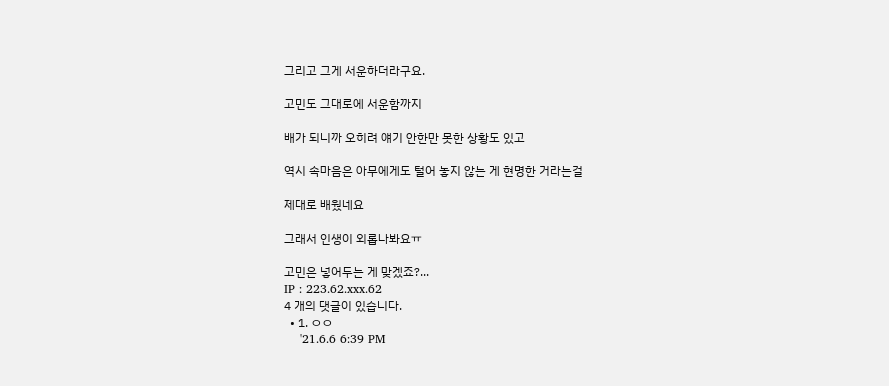그리고 그게 서운하더라구요.

고민도 그대로에 서운함까지

배가 되니까 오히려 얘기 안한만 못한 상황도 있고

역시 속마음은 아무에게도 털어 놓지 않는 게 현명한 거라는걸

제대로 배웠네요

그래서 인생이 외롭나봐요ㅠ

고민은 넣어두는 게 맞겠죠?...
IP : 223.62.xxx.62
4 개의 댓글이 있습니다.
  • 1. ㅇㅇ
    '21.6.6 6:39 PM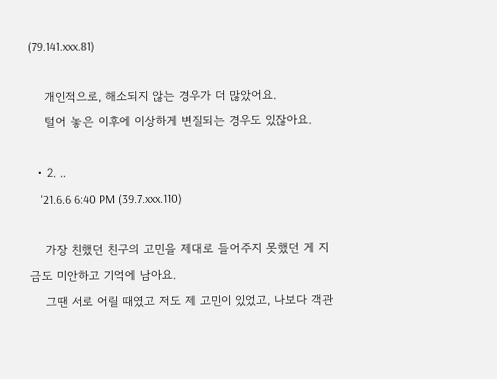(79.141.xxx.81)

    개인적으로, 해소되지 않는 경우가 더 많았어요.
    털어 놓은 이후에 이상하게 변질되는 경우도 있잖아요.

  • 2. ..
    '21.6.6 6:40 PM (39.7.xxx.110)

    가장 친했던 친구의 고민을 제대로 들어주지 못했던 게 지금도 미안하고 기억에 남아요.
    그땐 서로 어릴 때였고 저도 제 고민이 있었고, 나보다 객관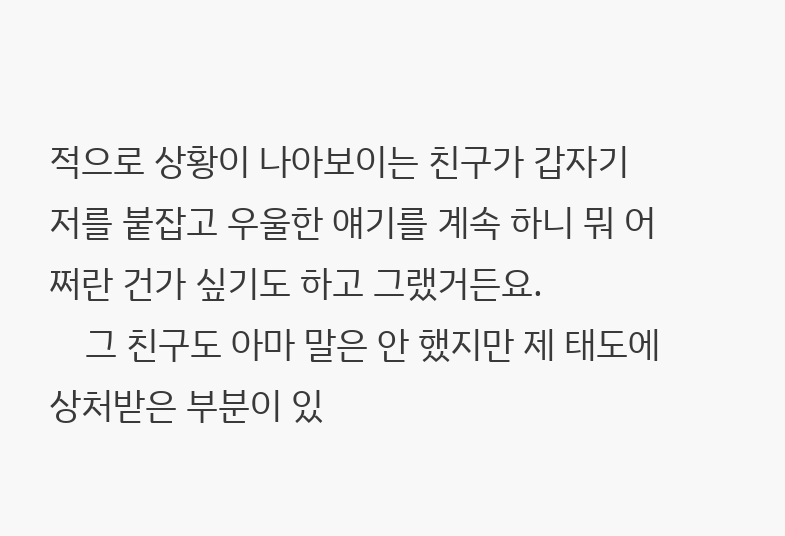적으로 상황이 나아보이는 친구가 갑자기 저를 붙잡고 우울한 얘기를 계속 하니 뭐 어쩌란 건가 싶기도 하고 그랬거든요.
    그 친구도 아마 말은 안 했지만 제 태도에 상처받은 부분이 있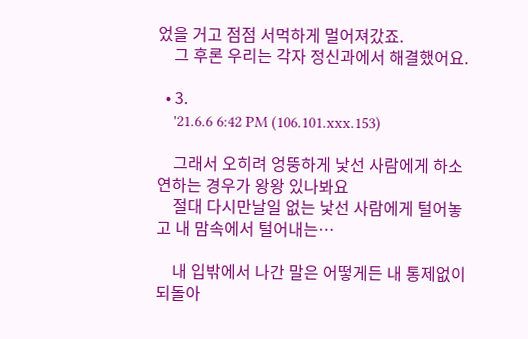었을 거고 점점 서먹하게 멀어져갔죠.
    그 후론 우리는 각자 정신과에서 해결했어요.

  • 3.
    '21.6.6 6:42 PM (106.101.xxx.153)

    그래서 오히려 엉뚱하게 낯선 사람에게 하소연하는 경우가 왕왕 있나봐요
    절대 다시만날일 없는 낯선 사람에게 털어놓고 내 맘속에서 털어내는…

    내 입밖에서 나간 말은 어떻게든 내 통제없이 되돌아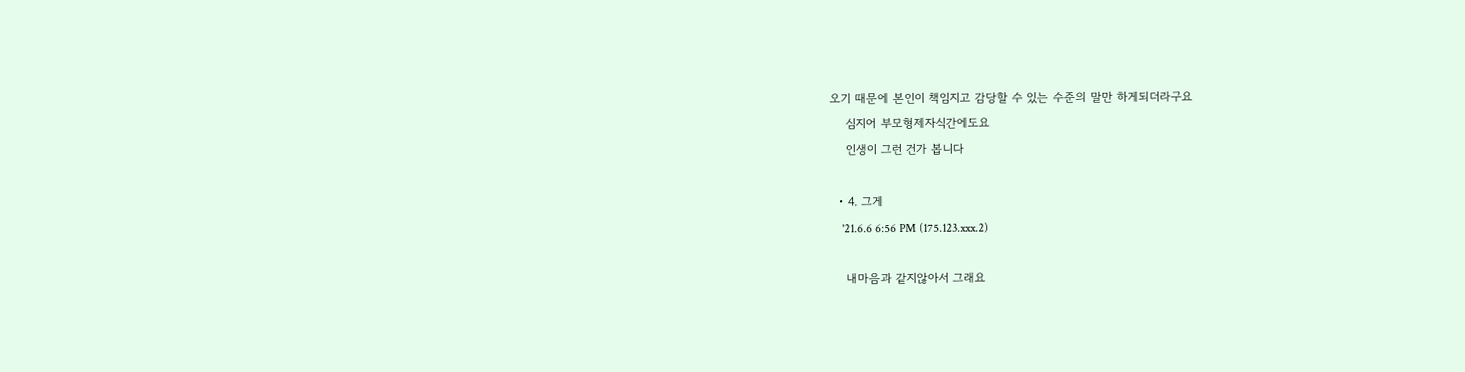오기 때문에 본인이 책임지고 감당할 수 있는 수준의 말만 하게되더라구요
    심지어 부모형제자식간에도요
    인생이 그런 건가 봅니다

  • 4. 그게
    '21.6.6 6:56 PM (175.123.xxx.2)

    내마음과 같지않아서 그래요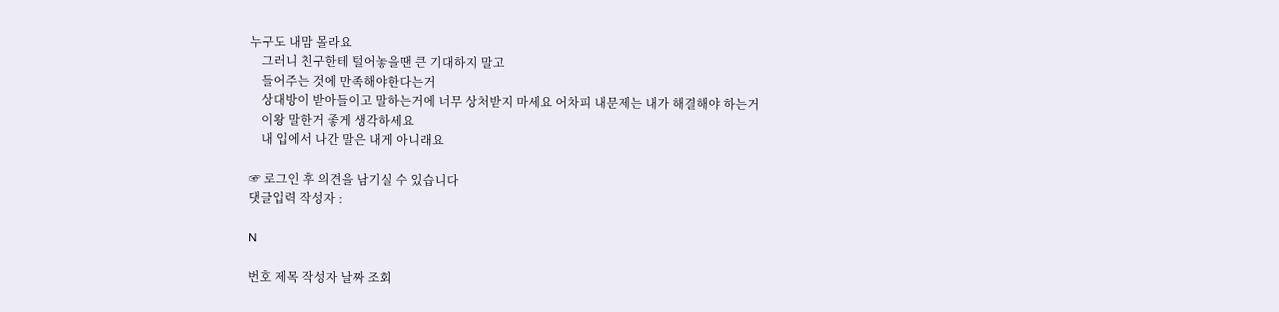누구도 내맘 몰라요
    그러니 친구한테 털어놓을땐 큰 기대하지 말고
    들어주는 것에 만족해야한다는거
    상대방이 받아들이고 말하는거에 너무 상처받지 마세요 어차피 내문제는 내가 해결해야 하는거
    이왕 말한거 좋게 생각하세요
    내 입에서 나간 말은 내게 아니래요

☞ 로그인 후 의견을 남기실 수 있습니다
댓글입력 작성자 :

N

번호 제목 작성자 날짜 조회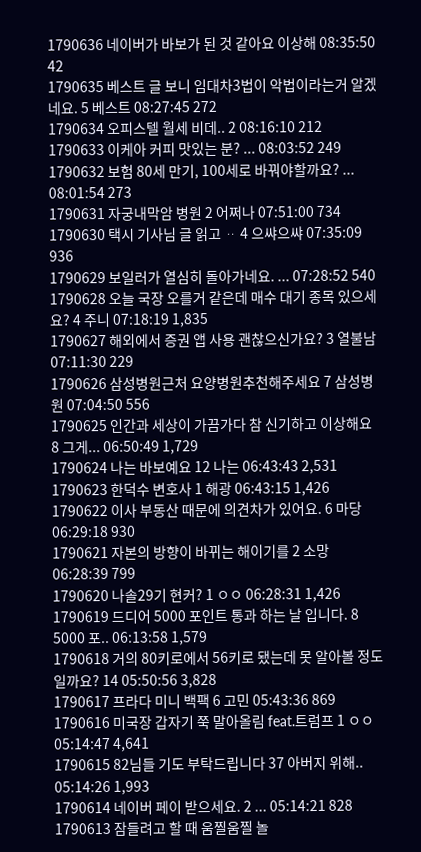1790636 네이버가 바보가 된 것 같아요 이상해 08:35:50 42
1790635 베스트 글 보니 임대차3법이 악법이라는거 알겠네요. 5 베스트 08:27:45 272
1790634 오피스텔 월세 비데.. 2 08:16:10 212
1790633 이케아 커피 맛있는 분? ... 08:03:52 249
1790632 보험 80세 만기, 100세로 바꿔야할까요? ... 08:01:54 273
1790631 자궁내막암 병원 2 어쩌나 07:51:00 734
1790630 택시 기사님 글 읽고 ᆢ 4 으쌰으쌰 07:35:09 936
1790629 보일러가 열심히 돌아가네요. ... 07:28:52 540
1790628 오늘 국장 오를거 같은데 매수 대기 종목 있으세요? 4 주니 07:18:19 1,835
1790627 해외에서 증권 앱 사용 괜찮으신가요? 3 열불남 07:11:30 229
1790626 삼성병원근처 요양병원추천해주세요 7 삼성병원 07:04:50 556
1790625 인간과 세상이 가끔가다 참 신기하고 이상해요 8 그게... 06:50:49 1,729
1790624 나는 바보예요 12 나는 06:43:43 2,531
1790623 한덕수 변호사 1 해광 06:43:15 1,426
1790622 이사 부동산 때문에 의견차가 있어요. 6 마당 06:29:18 930
1790621 자본의 방향이 바뀌는 해이기를 2 소망 06:28:39 799
1790620 나솔29기 현커? 1 ㅇㅇ 06:28:31 1,426
1790619 드디어 5000 포인트 통과 하는 날 입니다. 8 5000 포.. 06:13:58 1,579
1790618 거의 80키로에서 56키로 됐는데 못 알아볼 정도일까요? 14 05:50:56 3,828
1790617 프라다 미니 백팩 6 고민 05:43:36 869
1790616 미국장 갑자기 쭉 말아올림 feat.트럼프 1 ㅇㅇ 05:14:47 4,641
1790615 82님들 기도 부탁드립니다 37 아버지 위해.. 05:14:26 1,993
1790614 네이버 페이 받으세요. 2 ... 05:14:21 828
1790613 잠들려고 할 때 움찔움찔 놀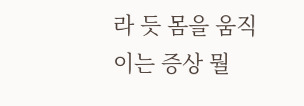라 듯 몸을 움직이는 증상 뭘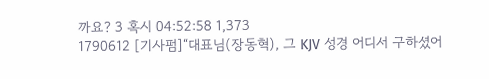까요? 3 혹시 04:52:58 1,373
1790612 [기사펌]“대표님(장동혁), 그 KJV 성경 어디서 구하셨어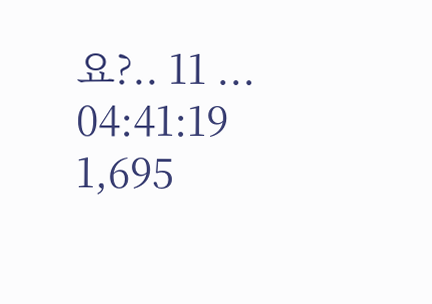요?.. 11 ... 04:41:19 1,695